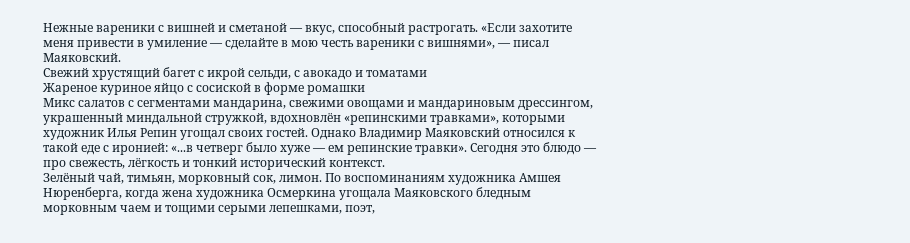Нежные вареники с вишней и сметаной — вкус, способный растрогать. «Если захотите меня привести в умиление — сделайте в мою честь вареники с вишнями», — писал Маяковский.
Свежий хрустящий багет с икрой сельди, с авокадо и томатами
Жареное куриное яйцо с сосиской в форме ромашки
Микс салатов с сегментами мандарина, свежими овощами и мандариновым дрессингом, украшенный миндальной стружкой, вдохновлён «репинскими травками», которыми художник Илья Репин угощал своих гостей. Однако Владимир Маяковский относился к такой еде с иронией: «...в четверг было хуже — ем репинские травки». Сегодня это блюдо — про свежесть, лёгкость и тонкий исторический контекст.
Зелёный чай, тимьян, морковный сок, лимон. По воспоминаниям художника Амшея Нюренберга, когда жена художника Осмеркина угощала Маяковского бледным морковным чаем и тощими серыми лепешками, поэт,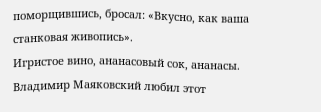поморщившись, бросал: «Вкусно, как ваша станковая живопись».
Игристое вино, ананасовый сок, ананасы. Владимир Маяковский любил этот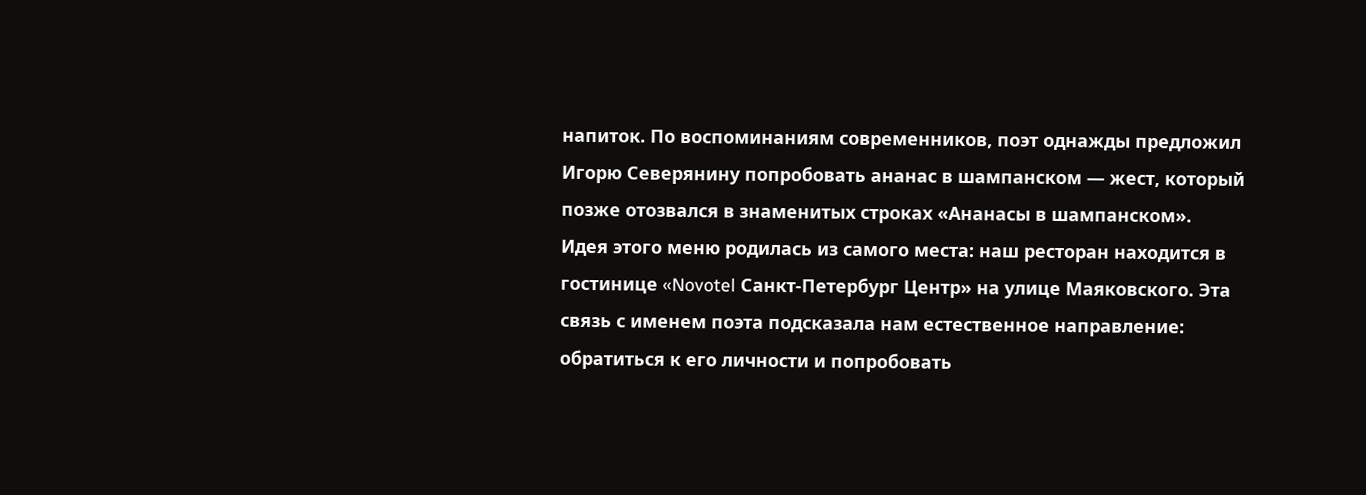напиток. По воспоминаниям современников, поэт однажды предложил Игорю Северянину попробовать ананас в шампанском — жест, который позже отозвался в знаменитых строках «Ананасы в шампанском».
Идея этого меню родилась из самого места: наш ресторан находится в гостинице «Novotel Санкт-Петербург Центр» на улице Маяковского. Эта связь с именем поэта подсказала нам естественное направление: обратиться к его личности и попробовать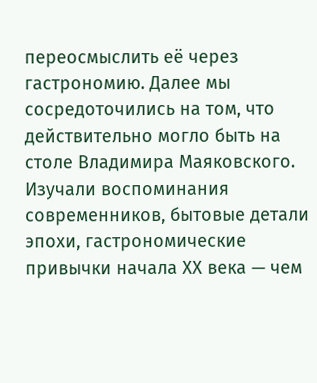переосмыслить её через гастрономию. Далее мы сосредоточились на том, что действительно могло быть на столе Владимира Маяковского. Изучали воспоминания современников, бытовые детали эпохи, гастрономические привычки начала XX века — чем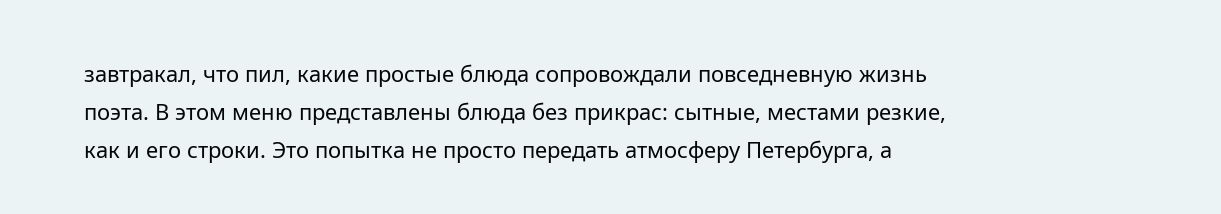завтракал, что пил, какие простые блюда сопровождали повседневную жизнь поэта. В этом меню представлены блюда без прикрас: сытные, местами резкие, как и его строки. Это попытка не просто передать атмосферу Петербурга, а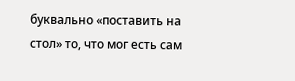буквально «поставить на стол» то, что мог есть сам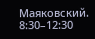Маяковский.
8:30–12:30